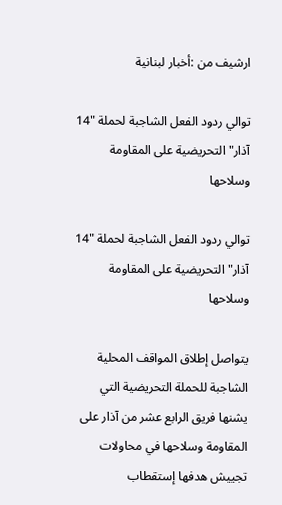ارشيف من :أخبار لبنانية

توالي ردود الفعل الشاجبة لحملة "14 آذار" التحريضية على المقاومة وسلاحها

توالي ردود الفعل الشاجبة لحملة "14 آذار" التحريضية على المقاومة وسلاحها

يتواصل إطلاق المواقف المحلية الشاجبة للحملة التحريضية التي يشنها فريق الرابع عشر من آذار على المقاومة وسلاحها في محاولات تجييش هدفها إستقطاب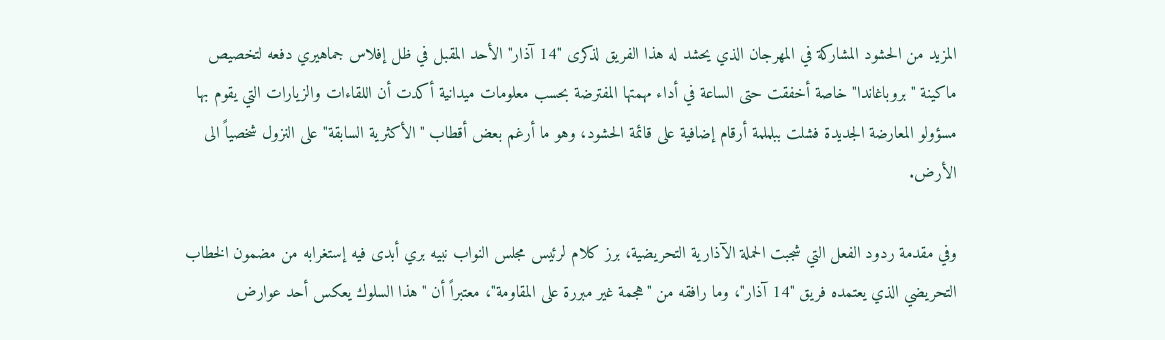المزيد من الحشود المشاركة في المهرجان الذي يحشد له هذا الفريق لذكرى "14 آذار" الأحد المقبل في ظل إفلاس جماهيري دفعه لتخصيص ماكينة "بروباغاندا" خاصة أخفقت حتى الساعة في أداء مهمتها المفترضة بحسب معلومات ميدانية أكدت أن اللقاءات والزيارات التي يقوم بها مسؤولو المعارضة الجديدة فشلت ببلملمة أرقام إضافية على قائمة الحشود، وهو ما أرغم بعض أقطاب "الأكثرية السابقة" على النزول شخصياً الى الأرض.

وفي مقدمة ردود الفعل التي شجبت الحملة الآذارية التحريضية، برز كلام لرئيس مجلس النواب نبيه بري أبدى فيه إستغرابه من مضمون الخطاب التحريضي الذي يعتمده فريق "14 آذار"، وما رافقه من "هجمة غير مبررة على المقاومة"، معتبراً أن "هذا السلوك يعكس أحد عوارض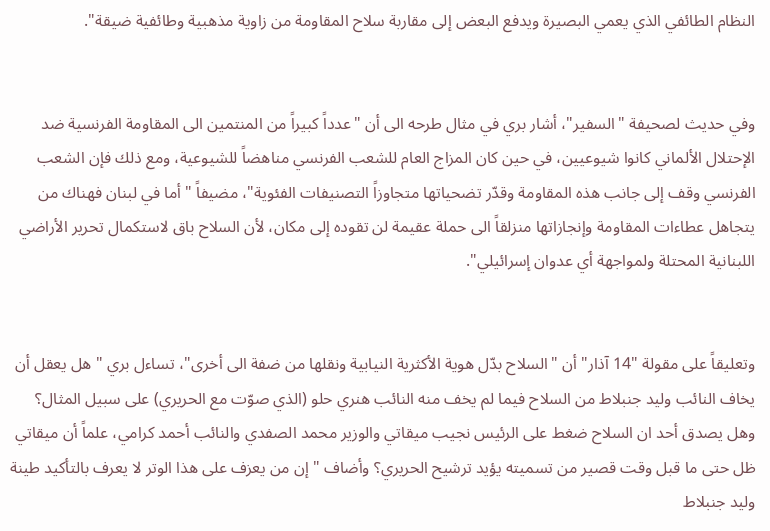النظام الطائفي الذي يعمي البصيرة ويدفع البعض إلى مقاربة سلاح المقاومة من زاوية مذهبية وطائفية ضيقة".


وفي حديث لصحيفة "السفير"، أشار بري في مثال طرحه الى أن "عدداً كبيراً من المنتمين الى المقاومة الفرنسية ضد الإحتلال الألماني كانوا شيوعيين، في حين كان المزاج العام للشعب الفرنسي مناهضاً للشيوعية، ومع ذلك فإن الشعب الفرنسي وقف إلى جانب هذه المقاومة وقدّر تضحياتها متجاوزاً التصنيفات الفئوية"، مضيفاً "أما في لبنان فهناك من يتجاهل عطاءات المقاومة وإنجازاتها منزلقاً الى حملة عقيمة لن تقوده إلى مكان، لأن السلاح باق لاستكمال تحرير الأراضي اللبنانية المحتلة ولمواجهة أي عدوان إسرائيلي".


وتعليقاً على مقولة "14 آذار" أن "السلاح بدّل هوية الأكثرية النيابية ونقلها من ضفة الى أخرى"، تساءل بري "هل يعقل أن يخاف النائب وليد جنبلاط من السلاح فيما لم يخف منه النائب هنري حلو (الذي صوّت مع الحريري) على سبيل المثال؟ وهل يصدق أحد ان السلاح ضغط على الرئيس نجيب ميقاتي والوزير محمد الصفدي والنائب أحمد كرامي، علماً أن ميقاتي ظل حتى ما قبل وقت قصير من تسميته يؤيد ترشيح الحريري؟ وأضاف "إن من يعزف على هذا الوتر لا يعرف بالتأكيد طينة وليد جنبلاط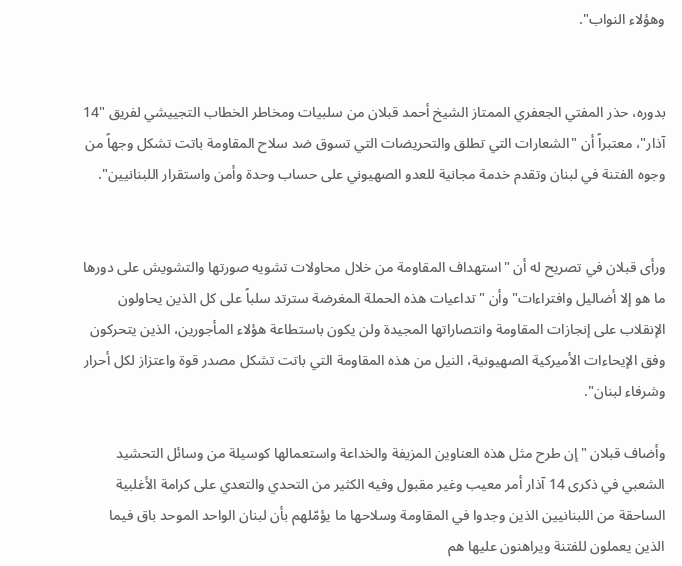وهؤلاء النواب".


بدوره، حذر المفتي الجعفري الممتاز الشيخ أحمد قبلان من سلبيات ومخاطر الخطاب التجييشي لفريق "14 آذار"، معتبراً أن "الشعارات التي تطلق والتحريضات التي تسوق ضد سلاح المقاومة باتت تشكل وجهاً من وجوه الفتنة في لبنان وتقدم خدمة مجانية للعدو الصهيوني على حساب وحدة وأمن واستقرار اللبنانيين".


ورأى قبلان في تصريح له أن "استهداف المقاومة من خلال محاولات تشويه صورتها والتشويش على دورها ما هو إلا أضاليل وافتراءات" وأن "تداعيات هذه الحملة المغرضة سترتد سلباً على كل الذين يحاولون الإنقلاب على إنجازات المقاومة وانتصاراتها المجيدة ولن يكون باستطاعة هؤلاء المأجورين، الذين يتحركون وفق الإيحاءات الأميركية الصهيونية، النيل من هذه المقاومة التي باتت تشكل مصدر قوة واعتزاز لكل أحرار وشرفاء لبنان".

وأضاف قبلان "إن طرح مثل هذه العناوين المزيفة والخداعة واستعمالها كوسيلة من وسائل التحشيد الشعبي في ذكرى 14 آذار أمر معيب وغير مقبول وفيه الكثير من التحدي والتعدي على كرامة الأغلبية الساحقة من اللبنانيين الذين وجدوا في المقاومة وسلاحها ما يؤمّلهم بأن لبنان الواحد الموحد باق فيما الذين يعملون للفتنة ويراهنون عليها هم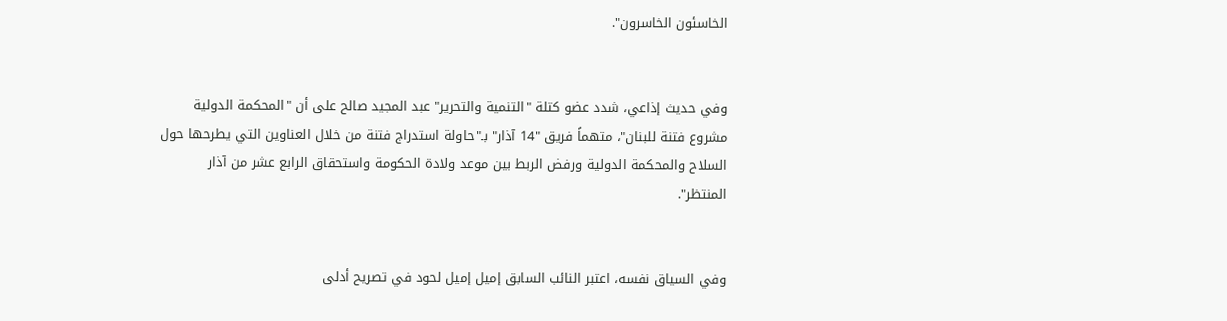الخاسئون الخاسرون".


وفي حديث إذاعي، شدد عضو كتلة "التنمية والتحرير" عبد المجيد صالح على أن "المحكمة الدولية مشروع فتنة للبنان"، متهماً فريق "14 آذار" بـ"حاولة استدراج فتنة من خلال العناوين التي يطرحها حول السلاح والمحكمة الدولية ورفض الربط بين موعد ولادة الحكومة واستحقاق الرابع عشر من آذار المنتظر".


وفي السياق نفسه، اعتبر النائب السابق إميل إميل لحود في تصريح أدلى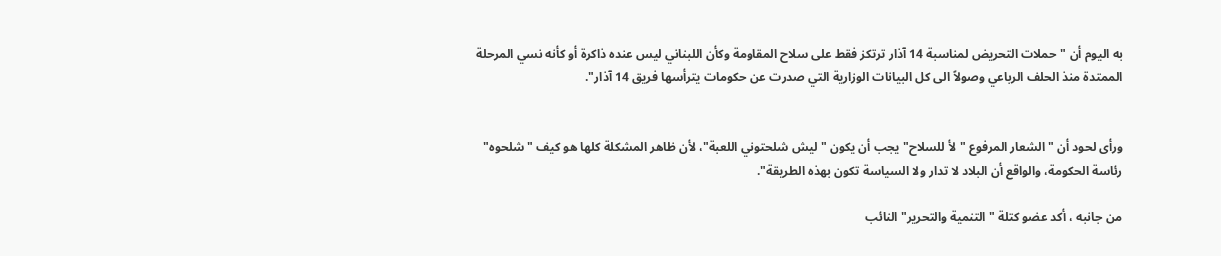به اليوم أن "حملات التحريض لمناسبة 14 آذار ترتكز فقط على سلاح المقاومة وكأن اللبناني ليس عنده ذاكرة أو كأنه نسي المرحلة الممتدة منذ الحلف الرباعي وصولاً الى كل البيانات الوزارية التي صدرت عن حكومات يترأسها فريق 14 آذار".


ورأى لحود أن "الشعار المرفوع "لأ للسلاح" يجب أن يكون "ليش شلحتوني اللعبة"، لأن ظاهر المشكلة كلها هو كيف "شلحوه" رئاسة الحكومة، والواقع أن البلاد لا تدار ولا السياسة تكون بهذه الطريقة".

من جانبه ، أكد عضو كتلة "التنمية والتحرير" النائب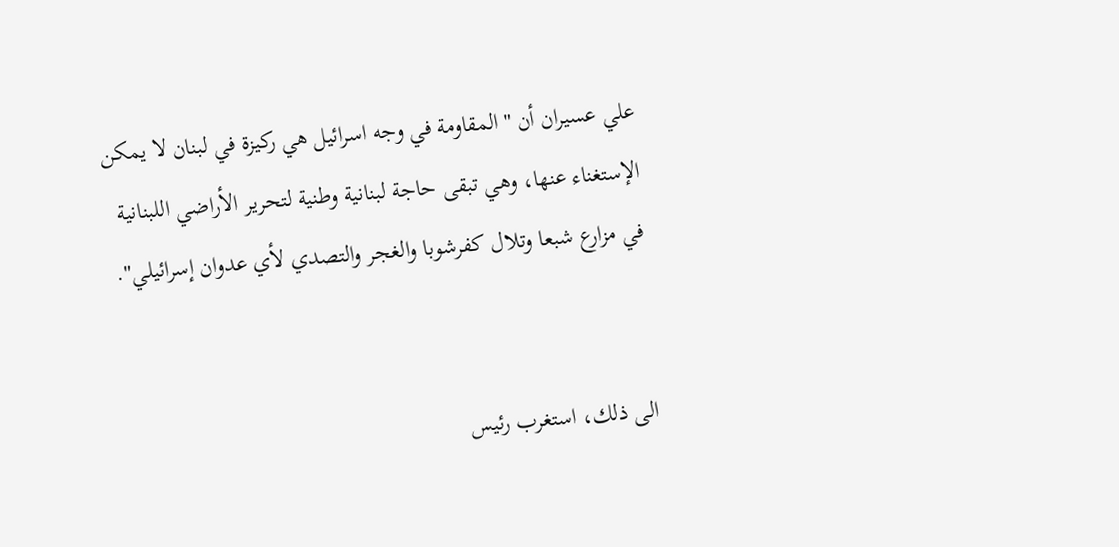علي عسيران أن "المقاومة في وجه اسرائيل هي ركيزة في لبنان لا يمكن الإستغناء عنها، وهي تبقى حاجة لبنانية وطنية لتحرير الأراضي اللبنانية في مزارع شبعا وتلال كفرشوبا والغجر والتصدي لأي عدوان إسرائيلي".


الى ذلك، استغرب رئيس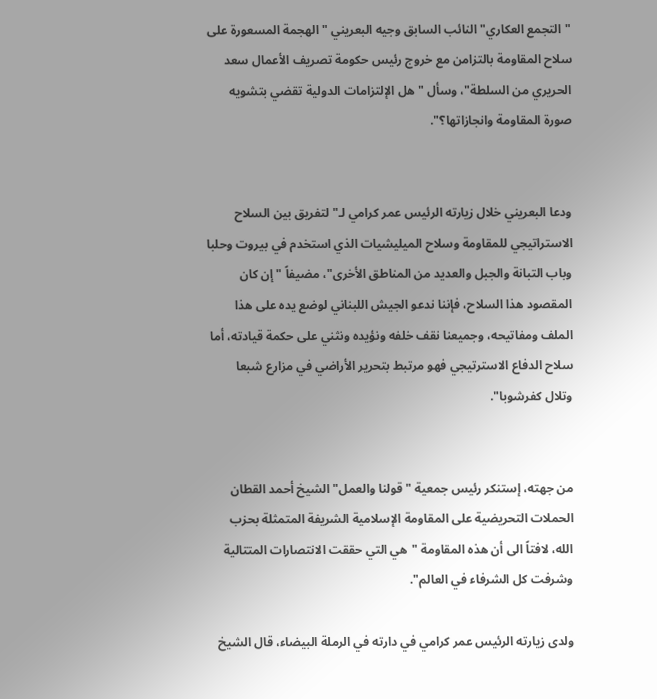"التجمع العكاري" النائب السابق وجيه البعريني "الهجمة المسعورة على سلاح المقاومة بالتزامن مع خروج رئيس حكومة تصريف الأعمال سعد الحريري من السلطة"، وسأل "هل الإلتزامات الدولية تقضي بتشويه صورة المقاومة وانجازاتها؟".


ودعا البعريني خلال زيارته الرئيس عمر كرامي لـ"لتفريق بين السلاح الاستراتيجي للمقاومة وسلاح الميليشيات الذي استخدم في بيروت وحلبا وباب التبانة والجبل والعديد من المناطق الأخرى"، مضيفاً "إن كان المقصود هذا السلاح، فإننا ندعو الجيش اللبناني لوضع يده على هذا الملف ومفاتيحه، وجميعنا نقف خلفه ونؤيده ونثني على حكمة قيادته، أما سلاح الدفاع الاسترتيجي فهو مرتبط بتحرير الأراضي في مزارع شبعا وتلال كفرشوبا".


من جهته، إستنكر رئيس جمعية "قولنا والعمل" الشيخ أحمد القطان الحملات التحريضية على المقاومة الإسلامية الشريفة المتمثلة بحزب الله، لافتاً الى أن هذه المقاومة "هي التي حققت الانتصارات المتتالية وشرفت كل الشرفاء في العالم".

ولدى زيارته الرئيس عمر كرامي في دارته في الرملة البيضاء، قال الشيخ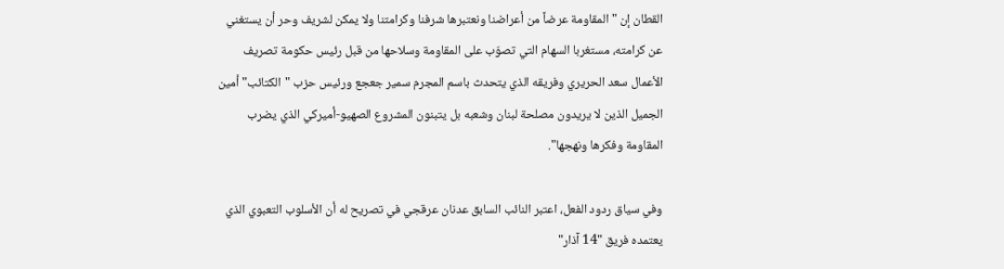القطان إن "المقاومة عرضاً من أعراضنا ونعتبرها شرفنا وكرامتنا ولا يمكن لشريف وحر أن يستغني عن كرامته، مستغربا السهام التي تصوّب على المقاومة وسلاحها من قبل رئيس حكومة تصريف الأعمال سعد الحريري وفريقه الذي يتحدث باسم المجرم سمير جعجع ورئيس حزب "الكتائب" أمين الجميل الذين لا يريدون مصلحة لبنان وشعبه بل يتبنون المشروع الصهيو-أميركي الذي يضرب المقاومة وفكرها ونهجها".

وفي سياق ردود الفعل، اعتبر النائب السابق عدنان عرقجي في تصريح له أن الأسلوب التعبوي الذي يعتمده فريق "14 آذار"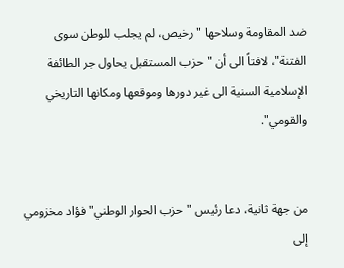ضد المقاومة وسلاحها "رخيص، لم يجلب للوطن سوى الفتنة"، لافتاً الى أن "حزب المستقبل يحاول جر الطائفة الإسلامية السنية الى غير دورها وموقعها ومكانها التاريخي والقومي".


من جهة ثانية، دعا رئيس "حزب الحوار الوطني" فؤاد مخزومي إلى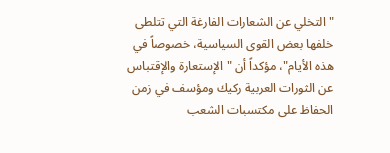"التخلي عن الشعارات الفارغة التي تتلطى خلفها بعض القوى السياسية، خصوصاً في هذه الأيام"، مؤكداً أن "الإستعارة والإقتباس عن الثورات العربية ركيك ومؤسف في زمن الحفاظ على مكتسبات الشعب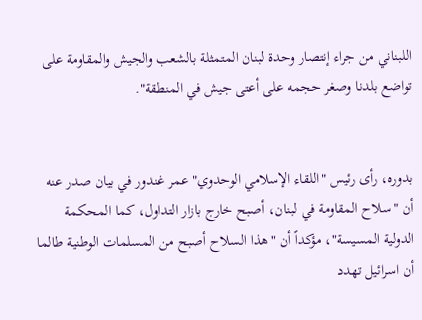اللبناني من جراء إنتصار وحدة لبنان المتمثلة بالشعب والجيش والمقاومة على تواضع بلدنا وصغر حجمه على أعتى جيش في المنطقة".


بدوره، رأى رئيس "اللقاء الإسلامي الوحدوي" عمر غندور في بيان صدر عنه أن "سلاح المقاومة في لبنان، أصبح خارج بازار التداول، كما المحكمة الدولية المسيسة"، مؤكداً أن "هذا السلاح أصبح من المسلمات الوطنية طالما أن اسرائيل تهدد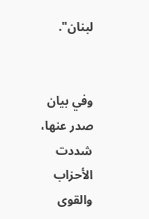لبنان".


وفي بيان صدر عنها، شددت الأحزاب والقوى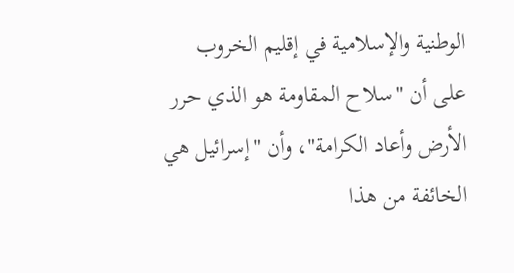الوطنية والإسلامية في إقليم الخروب على أن "سلاح المقاومة هو الذي حرر الأرض وأعاد الكرامة"، وأن "إسرائيل هي الخائفة من هذا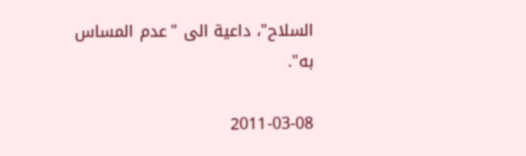السلاح"، داعية الى "عدم المساس به".

2011-03-08